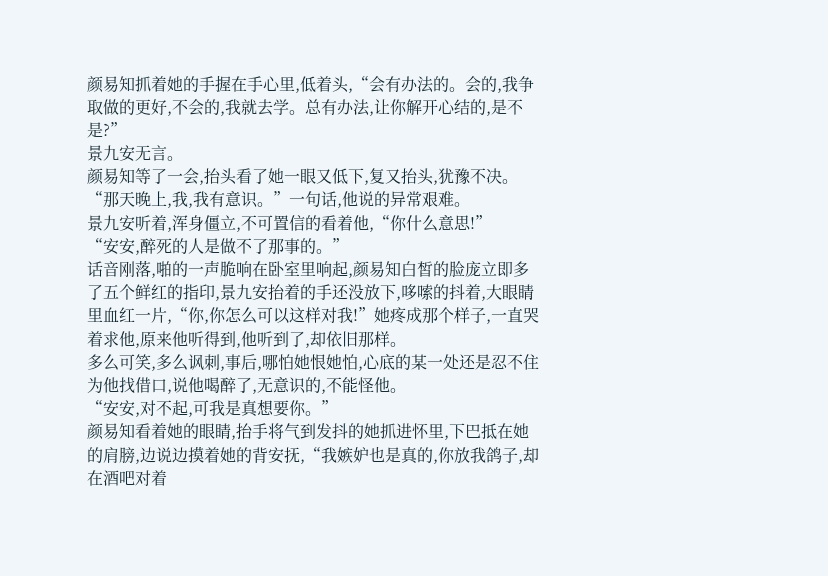颜易知抓着她的手握在手心里,低着头,“会有办法的。会的,我争取做的更好,不会的,我就去学。总有办法,让你解开心结的,是不是?”
景九安无言。
颜易知等了一会,抬头看了她一眼又低下,复又抬头,犹豫不决。
“那天晚上,我,我有意识。”一句话,他说的异常艰难。
景九安听着,浑身僵立,不可置信的看着他,“你什么意思!”
“安安,醉死的人是做不了那事的。”
话音刚落,啪的一声脆响在卧室里响起,颜易知白皙的脸庞立即多了五个鲜红的指印,景九安抬着的手还没放下,哆嗦的抖着,大眼睛里血红一片,“你,你怎么可以这样对我!”她疼成那个样子,一直哭着求他,原来他听得到,他听到了,却依旧那样。
多么可笑,多么讽刺,事后,哪怕她恨她怕,心底的某一处还是忍不住为他找借口,说他喝醉了,无意识的,不能怪他。
“安安,对不起,可我是真想要你。”
颜易知看着她的眼睛,抬手将气到发抖的她抓进怀里,下巴抵在她的肩膀,边说边摸着她的背安抚,“我嫉妒也是真的,你放我鸽子,却在酒吧对着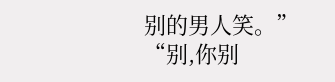别的男人笑。”
“别,你别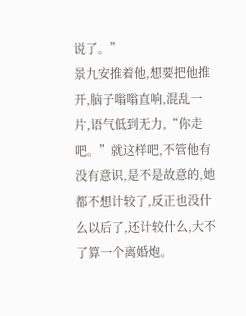说了。”
景九安推着他,想要把他推开,脑子嗡嗡直响,混乱一片,语气低到无力,“你走吧。”就这样吧,不管他有没有意识,是不是故意的,她都不想计较了,反正也没什么以后了,还计较什么,大不了算一个离婚炮。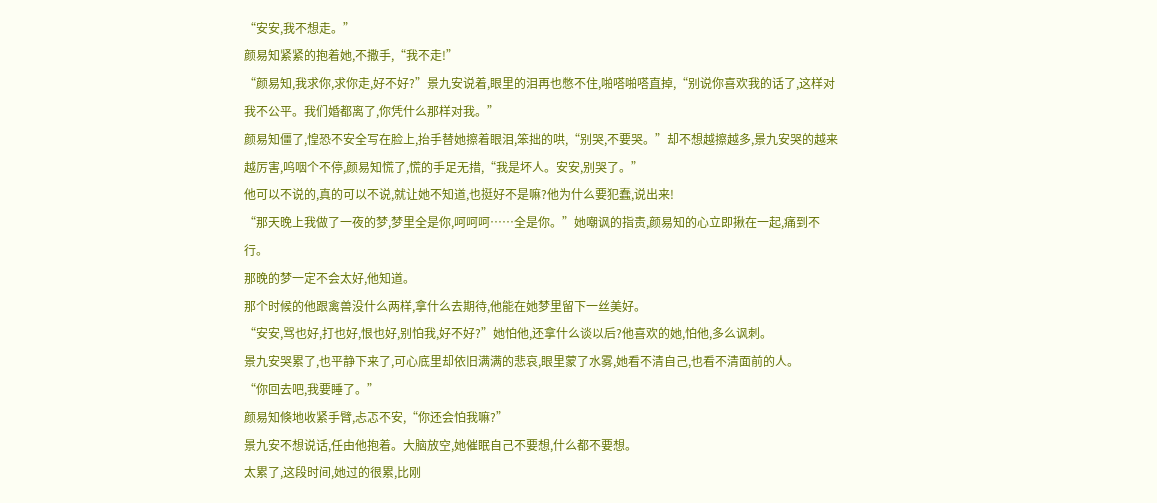“安安,我不想走。”
颜易知紧紧的抱着她,不撒手,“我不走!”
“颜易知,我求你,求你走,好不好?”景九安说着,眼里的泪再也憋不住,啪嗒啪嗒直掉,“别说你喜欢我的话了,这样对我不公平。我们婚都离了,你凭什么那样对我。”
颜易知僵了,惶恐不安全写在脸上,抬手替她擦着眼泪,笨拙的哄,“别哭,不要哭。”却不想越擦越多,景九安哭的越来越厉害,呜咽个不停,颜易知慌了,慌的手足无措,“我是坏人。安安,别哭了。”
他可以不说的,真的可以不说,就让她不知道,也挺好不是嘛?他为什么要犯蠢,说出来!
“那天晚上我做了一夜的梦,梦里全是你,呵呵呵……全是你。”她嘲讽的指责,颜易知的心立即揪在一起,痛到不行。
那晚的梦一定不会太好,他知道。
那个时候的他跟禽兽没什么两样,拿什么去期待,他能在她梦里留下一丝美好。
“安安,骂也好,打也好,恨也好,别怕我,好不好?”她怕他,还拿什么谈以后?他喜欢的她,怕他,多么讽刺。
景九安哭累了,也平静下来了,可心底里却依旧满满的悲哀,眼里蒙了水雾,她看不清自己,也看不清面前的人。
“你回去吧,我要睡了。”
颜易知倏地收紧手臂,忐忑不安,“你还会怕我嘛?”
景九安不想说话,任由他抱着。大脑放空,她催眠自己不要想,什么都不要想。
太累了,这段时间,她过的很累,比刚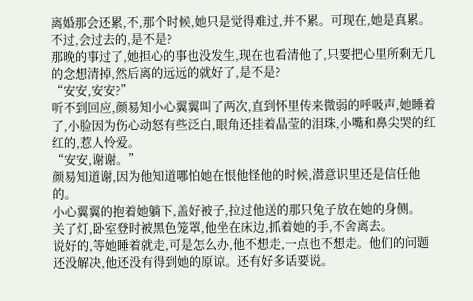离婚那会还累,不,那个时候,她只是觉得难过,并不累。可现在,她是真累。
不过,会过去的,是不是?
那晚的事过了,她担心的事也没发生,现在也看清他了,只要把心里所剩无几的念想清掉,然后离的远远的就好了,是不是?
“安安,安安?”
听不到回应,颜易知小心翼翼叫了两次,直到怀里传来微弱的呼吸声,她睡着了,小脸因为伤心动怒有些泛白,眼角还挂着晶莹的泪珠,小嘴和鼻尖哭的红红的,惹人怜爱。
“安安,谢谢。”
颜易知道谢,因为他知道哪怕她在恨他怪他的时候,潜意识里还是信任他的。
小心翼翼的抱着她躺下,盖好被子,拉过他送的那只兔子放在她的身侧。
关了灯,卧室登时被黑色笼罩,他坐在床边,抓着她的手,不舍离去。
说好的,等她睡着就走,可是怎么办,他不想走,一点也不想走。他们的问题还没解决,他还没有得到她的原谅。还有好多话要说。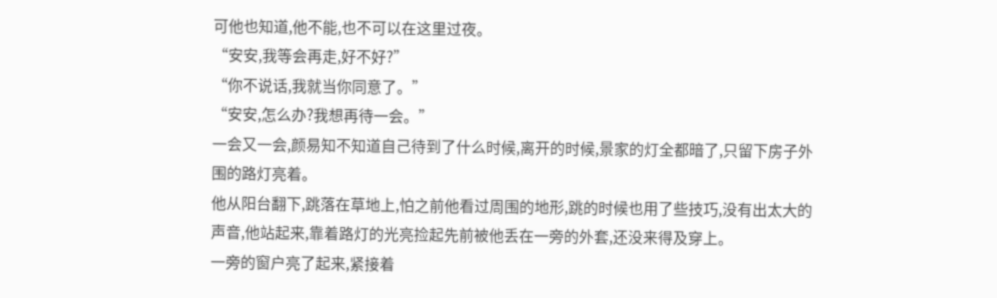可他也知道,他不能,也不可以在这里过夜。
“安安,我等会再走,好不好?”
“你不说话,我就当你同意了。”
“安安,怎么办?我想再待一会。”
一会又一会,颜易知不知道自己待到了什么时候,离开的时候,景家的灯全都暗了,只留下房子外围的路灯亮着。
他从阳台翻下,跳落在草地上,怕之前他看过周围的地形,跳的时候也用了些技巧,没有出太大的声音,他站起来,靠着路灯的光亮捡起先前被他丢在一旁的外套,还没来得及穿上。
一旁的窗户亮了起来,紧接着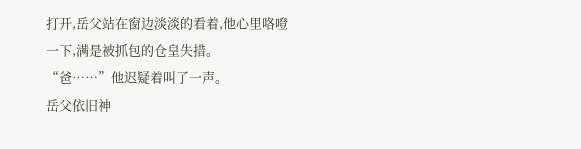打开,岳父站在窗边淡淡的看着,他心里咯噔一下,满是被抓包的仓皇失措。
“爸……”他迟疑着叫了一声。
岳父依旧神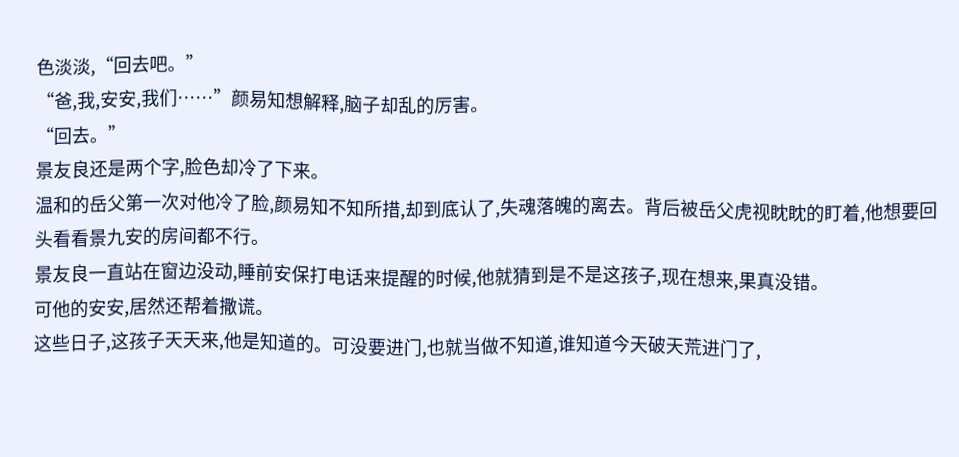色淡淡,“回去吧。”
“爸,我,安安,我们……”颜易知想解释,脑子却乱的厉害。
“回去。”
景友良还是两个字,脸色却冷了下来。
温和的岳父第一次对他冷了脸,颜易知不知所措,却到底认了,失魂落魄的离去。背后被岳父虎视眈眈的盯着,他想要回头看看景九安的房间都不行。
景友良一直站在窗边没动,睡前安保打电话来提醒的时候,他就猜到是不是这孩子,现在想来,果真没错。
可他的安安,居然还帮着撒谎。
这些日子,这孩子天天来,他是知道的。可没要进门,也就当做不知道,谁知道今天破天荒进门了,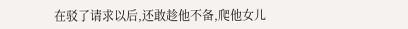在驳了请求以后,还敢趁他不备,爬他女儿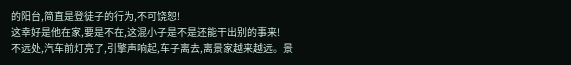的阳台,简直是登徒子的行为,不可饶恕!
这幸好是他在家,要是不在,这混小子是不是还能干出别的事来!
不远处,汽车前灯亮了,引擎声响起,车子离去,离景家越来越远。景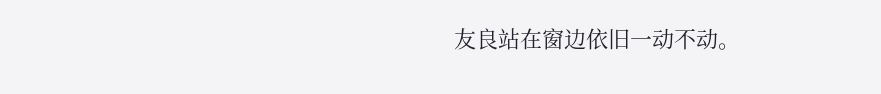友良站在窗边依旧一动不动。